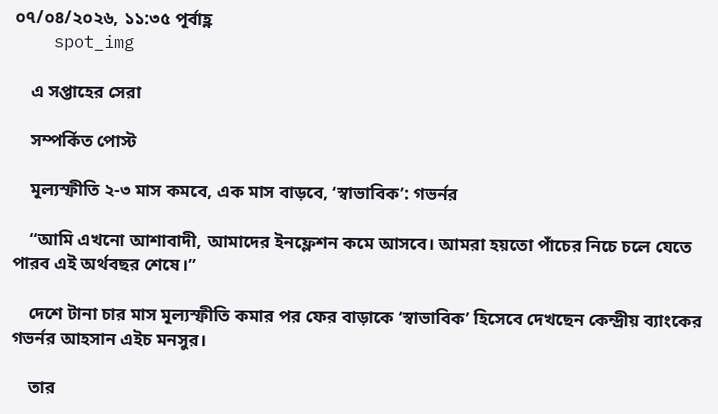০৭/০৪/২০২৬, ১১:৩৫ পূর্বাহ্ণ
    spot_img

    এ সপ্তাহের সেরা

    সম্পর্কিত পোস্ট

    মূল্যস্ফীতি ২-৩ মাস কমবে, এক মাস বাড়বে, ‘স্বাভাবিক’: গভর্নর

    “আমি এখনো আশাবাদী, আমাদের ইনফ্লেশন কমে আসবে। আমরা হয়তো পাঁচের নিচে চলে যেতে পারব এই অর্থবছর শেষে।”

    দেশে টানা চার মাস মূল্যস্ফীতি কমার পর ফের বাড়াকে ‘স্বাভাবিক’ হিসেবে দেখছেন কেন্দ্রীয় ব্যাংকের গভর্নর আহসান এইচ মনসুর।

    তার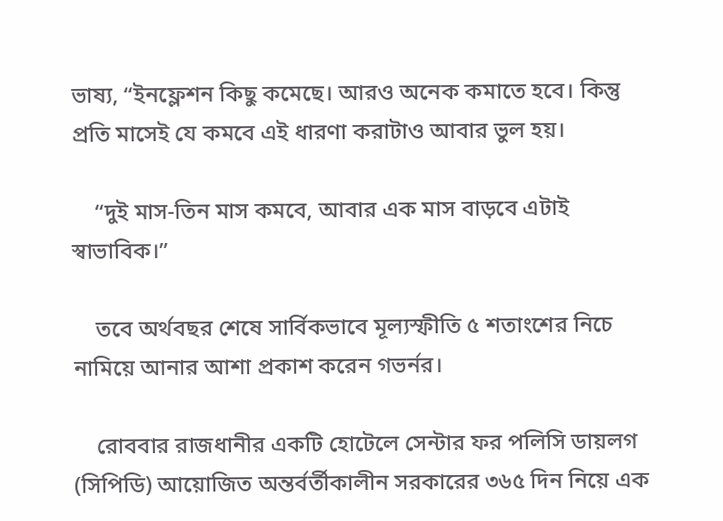ভাষ্য, “ইনফ্লেশন কিছু কমেছে। আরও অনেক কমাতে হবে। কিন্তু প্রতি মাসেই যে কমবে এই ধারণা করাটাও আবার ভুল হয়।

    “দুই মাস-তিন মাস কমবে, আবার এক মাস বাড়বে এটাই স্বাভাবিক।”

    তবে অর্থবছর শেষে সার্বিকভাবে মূল্যস্ফীতি ৫ শতাংশের নিচে নামিয়ে আনার আশা প্রকাশ করেন গভর্নর।

    রোববার রাজধানীর একটি হোটেলে সেন্টার ফর পলিসি ডায়লগ (সিপিডি) আয়োজিত অন্তর্বর্তীকালীন সরকারের ৩৬৫ দিন নিয়ে এক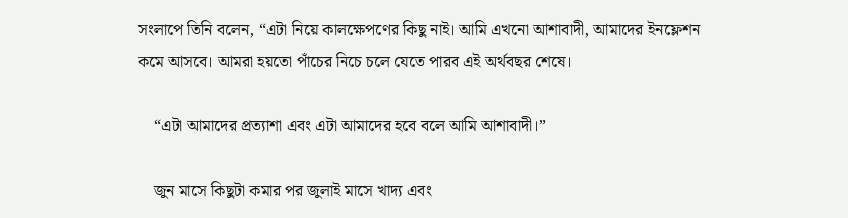সংলাপে তিনি বলেন, “এটা নিয়ে কালক্ষেপণের কিছু নাই। আমি এখনো আশাবাদী, আমাদের ইনফ্লেশন কমে আসবে। আমরা হয়তো পাঁচের নিচে চলে যেতে পারব এই অর্থবছর শেষে।

    “এটা আমাদের প্রত্যাশা এবং এটা আমাদের হবে বলে আমি আশাবাদী।”

    জুন মাসে কিছুটা কমার পর জুলাই মাসে খাদ্য এবং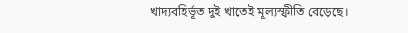খাদ্যবহির্ভূত দুই খাতেই মূল্যস্ফীতি বেড়েছে।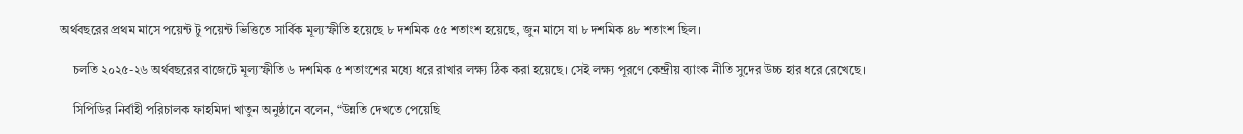অর্থবছরের প্রথম মাসে পয়েন্ট টু পয়েন্ট ভিত্তিতে সার্বিক মূল্যস্ফীতি হয়েছে ৮ দশমিক ৫৫ শতাংশ হয়েছে, জুন মাসে যা ৮ দশমিক ৪৮ শতাংশ ছিল।

    চলতি ২০২৫-২৬ অর্থবছরের বাজেটে মূল্যস্ফীতি ৬ দশমিক ৫ শতাংশের মধ্যে ধরে রাখার লক্ষ্য ঠিক করা হয়েছে। সেই লক্ষ্য পূরণে কেন্দ্রীয় ব্যাংক নীতি সুদের উচ্চ হার ধরে রেখেছে।

    সিপিডির নির্বাহী পরিচালক ফাহমিদা খাতুন অনুষ্ঠানে বলেন, “উন্নতি দেখতে পেয়েছি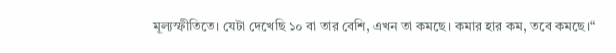মূল্যস্ফীতিতে। যেটা দেখেছি ১০ বা তার বেশি, এখন তা কমছে। কমার হার কম, তবে কমছে।“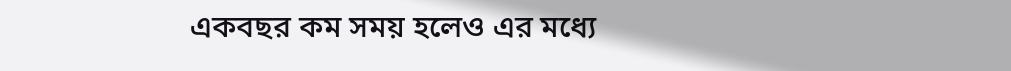একবছর কম সময় হলেও এর মধ্যে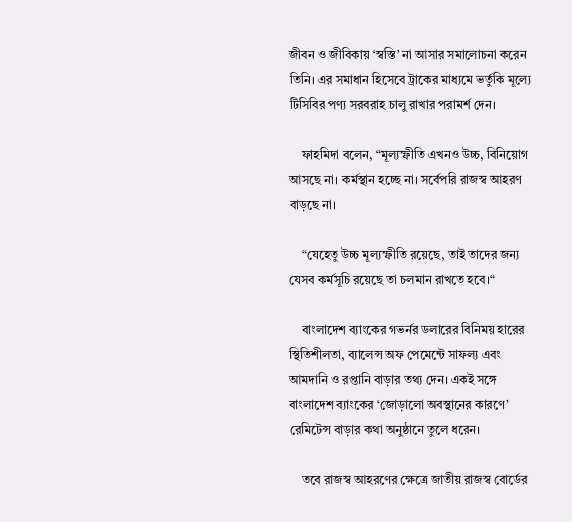জীবন ও জীবিকায় ‘স্বস্তি’ না আসার সমালোচনা করেন তিনি। এর সমাধান হিসেবে ট্রাকের মাধ্যমে ভর্তুকি মূল্যে টিসিবির পণ্য সরবরাহ চালু রাখার পরামর্শ দেন।

    ফাহমিদা বলেন, “মূল্যস্ফীতি এখনও উচ্চ, বিনিয়োগ আসছে না। কর্মস্থান হচ্ছে না। সর্বেপরি রাজস্ব আহরণ বাড়ছে না।

    “যেহেতু উচ্চ মূল্যস্ফীতি রয়েছে, তাই তাদের জন্য যেসব কর্মসূচি রয়েছে তা চলমান রাখতে হবে।“

    বাংলাদেশ ব্যাংকের গভর্নর ডলারের বিনিময় হারের স্থিতিশীলতা, ব্যালেন্স অফ পেমেন্টে সাফল্য এবং আমদানি ও রপ্তানি বাড়ার তথ্য দেন। একই সঙ্গে বাংলাদেশ ব্যাংকের ‘জোড়ালো অবস্থানের কারণে’ রেমিটেন্স বাড়ার কথা অনুষ্ঠানে তুলে ধরেন।

    তবে রাজস্ব আহরণের ক্ষেত্রে জাতীয় রাজস্ব বোর্ডের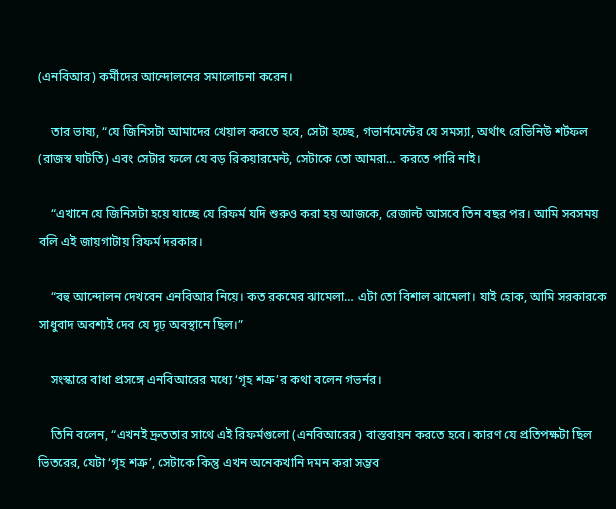(এনবিআর) কর্মীদের আন্দোলনের সমালোচনা করেন।

    তার ভাষ্য, “যে জিনিসটা আমাদের খেয়াল করতে হবে, সেটা হচ্ছে, গভার্নমেন্টের যে সমস্যা, অর্থাৎ রেভিনিউ শর্টফল (রাজস্ব ঘাটতি) এবং সেটার ফলে যে বড় রিকয়ারমেন্ট, সেটাকে তো আমরা… করতে পারি নাই।

    “এখানে যে জিনিসটা হয়ে যাচ্ছে যে রিফর্ম যদি শুরুও করা হয় আজকে, রেজাল্ট আসবে তিন বছর পর। আমি সবসময় বলি এই জায়গাটায় রিফর্ম দরকার।

    “বহু আন্দোলন দেখবেন এনবিআর নিয়ে। কত রকমের ঝামেলা… এটা তো বিশাল ঝামেলা। যাই হোক, আমি সরকারকে সাধুবাদ অবশ্যই দেব যে দৃঢ় অবস্থানে ছিল।”

    সংস্কারে বাধা প্রসঙ্গে এনবিআরের মধ্যে ‘গৃহ শত্রু’র কথা বলেন গভর্নর।

    তিনি বলেন, “এখনই দ্রুততার সাথে এই রিফর্মগুলো (এনবিআরের) বাস্তবায়ন করতে হবে। কারণ যে প্রতিপক্ষটা ছিল ভিতরের, যেটা ‘গৃহ শত্রু’, সেটাকে কিন্তু এখন অনেকখানি দমন করা সম্ভব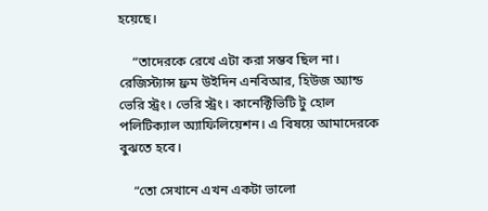হয়েছে।

    “তাদেরকে রেখে এটা করা সম্ভব ছিল না। রেজিস্ট্যান্স ফ্রম উইদিন এনবিআর, হিউজ অ্যান্ড ভেরি স্ট্রং। ভেরি স্ট্রং। কানেক্টিভিটি টু হোল পলিটিক্যাল অ্যাফিলিয়েশন। এ বিষয়ে আমাদেরকে বুঝতে হবে।

    “তো সেখানে এখন একটা ভালো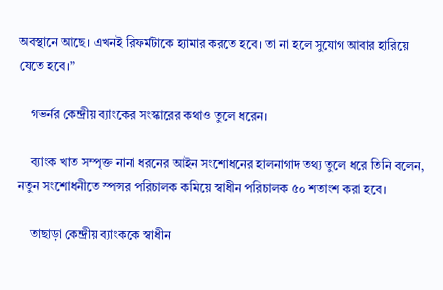অবস্থানে আছে। এখনই রিফর্মটাকে হ্যামার করতে হবে। তা না হলে সুযোগ আবার হারিয়ে যেতে হবে।”

    গভর্নর কেন্দ্রীয় ব্যাংকের সংস্কারের কথাও তুলে ধরেন।

    ব্যাংক খাত সম্পৃক্ত নানা ধরনের আইন সংশোধনের হালনাগাদ তথ্য তুলে ধরে তিনি বলেন, নতুন সংশোধনীতে স্পন্সর পরিচালক কমিয়ে স্বাধীন পরিচালক ৫০ শতাংশ করা হবে।

    তাছাড়া কেন্দ্রীয় ব্যাংককে স্বাধীন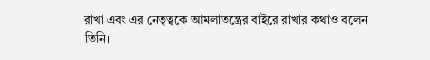রাখা এবং এর নেতৃত্বকে আমলাতন্ত্রের বাইরে রাখার কথাও বলেন তিনি।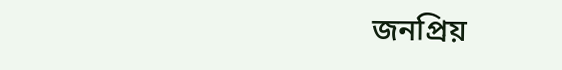জনপ্রিয়